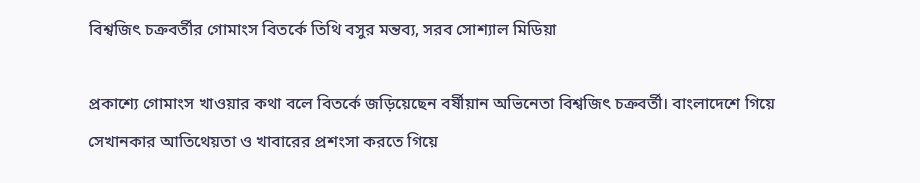বিশ্বজিৎ চক্রবর্তীর গোমাংস বিতর্কে তিথি বসুর মন্তব্য, সরব সোশ্যাল মিডিয়া

প্রকাশ্যে গোমাংস খাওয়ার কথা বলে বিতর্কে জড়িয়েছেন বর্ষীয়ান অভিনেতা বিশ্বজিৎ চক্রবর্তী। বাংলাদেশে গিয়ে সেখানকার আতিথেয়তা ও খাবারের প্রশংসা করতে গিয়ে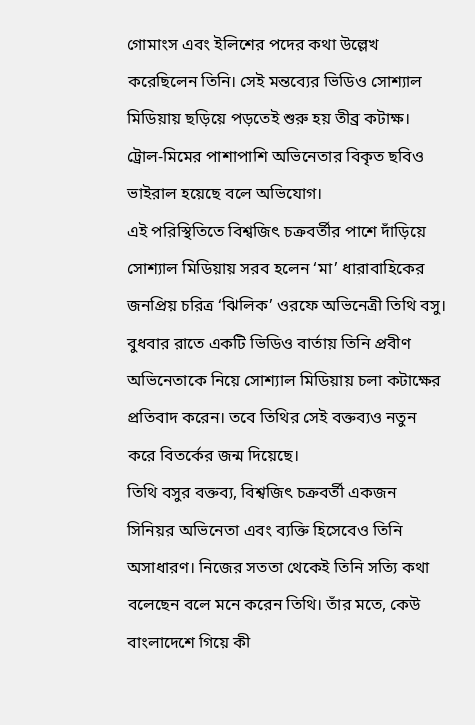গোমাংস এবং ইলিশের পদের কথা উল্লেখ করেছিলেন তিনি। সেই মন্তব্যের ভিডিও সোশ্যাল মিডিয়ায় ছড়িয়ে পড়তেই শুরু হয় তীব্র কটাক্ষ। ট্রোল-মিমের পাশাপাশি অভিনেতার বিকৃত ছবিও ভাইরাল হয়েছে বলে অভিযোগ।
এই পরিস্থিতিতে বিশ্বজিৎ চক্রবর্তীর পাশে দাঁড়িয়ে সোশ্যাল মিডিয়ায় সরব হলেন ‘মা’ ধারাবাহিকের জনপ্রিয় চরিত্র ‘ঝিলিক’ ওরফে অভিনেত্রী তিথি বসু। বুধবার রাতে একটি ভিডিও বার্তায় তিনি প্রবীণ অভিনেতাকে নিয়ে সোশ্যাল মিডিয়ায় চলা কটাক্ষের প্রতিবাদ করেন। তবে তিথির সেই বক্তব্যও নতুন করে বিতর্কের জন্ম দিয়েছে।
তিথি বসুর বক্তব্য, বিশ্বজিৎ চক্রবর্তী একজন সিনিয়র অভিনেতা এবং ব্যক্তি হিসেবেও তিনি অসাধারণ। নিজের সততা থেকেই তিনি সত্যি কথা বলেছেন বলে মনে করেন তিথি। তাঁর মতে, কেউ বাংলাদেশে গিয়ে কী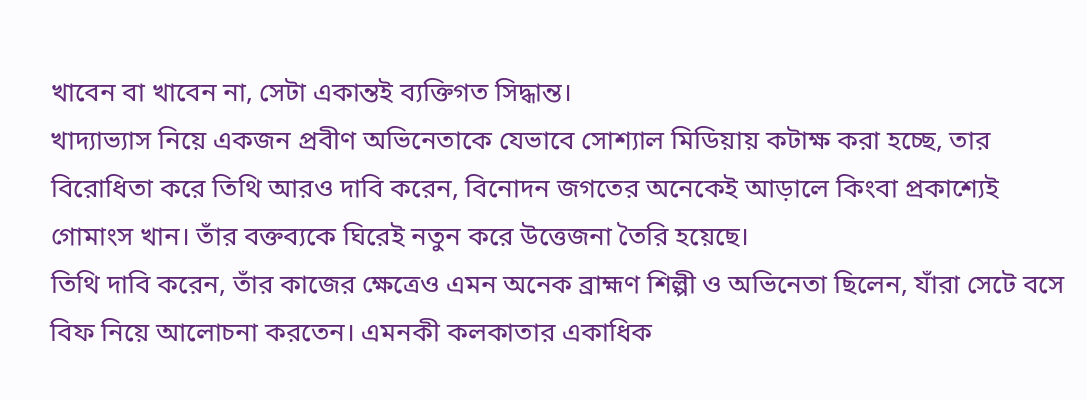খাবেন বা খাবেন না, সেটা একান্তই ব্যক্তিগত সিদ্ধান্ত।
খাদ্যাভ্যাস নিয়ে একজন প্রবীণ অভিনেতাকে যেভাবে সোশ্যাল মিডিয়ায় কটাক্ষ করা হচ্ছে, তার বিরোধিতা করে তিথি আরও দাবি করেন, বিনোদন জগতের অনেকেই আড়ালে কিংবা প্রকাশ্যেই গোমাংস খান। তাঁর বক্তব্যকে ঘিরেই নতুন করে উত্তেজনা তৈরি হয়েছে।
তিথি দাবি করেন, তাঁর কাজের ক্ষেত্রেও এমন অনেক ব্রাহ্মণ শিল্পী ও অভিনেতা ছিলেন, যাঁরা সেটে বসে বিফ নিয়ে আলোচনা করতেন। এমনকী কলকাতার একাধিক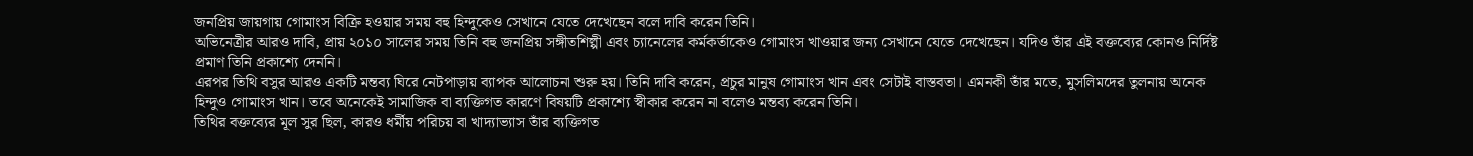জনপ্রিয় জায়গায় গোমাংস বিক্রি হওয়ার সময় বহু হিন্দুকেও সেখানে যেতে দেখেছেন বলে দাবি করেন তিনি।
অভিনেত্রীর আরও দাবি, প্রায় ২০১০ সালের সময় তিনি বহু জনপ্রিয় সঙ্গীতশিল্পী এবং চ্যানেলের কর্মকর্তাকেও গোমাংস খাওয়ার জন্য সেখানে যেতে দেখেছেন। যদিও তাঁর এই বক্তব্যের কোনও নির্দিষ্ট প্রমাণ তিনি প্রকাশ্যে দেননি।
এরপর তিথি বসুর আরও একটি মন্তব্য ঘিরে নেটপাড়ায় ব্যাপক আলোচনা শুরু হয়। তিনি দাবি করেন, প্রচুর মানুষ গোমাংস খান এবং সেটাই বাস্তবতা। এমনকী তাঁর মতে, মুসলিমদের তুলনায় অনেক হিন্দুও গোমাংস খান। তবে অনেকেই সামাজিক বা ব্যক্তিগত কারণে বিষয়টি প্রকাশ্যে স্বীকার করেন না বলেও মন্তব্য করেন তিনি।
তিথির বক্তব্যের মূল সুর ছিল, কারও ধর্মীয় পরিচয় বা খাদ্যাভ্যাস তাঁর ব্যক্তিগত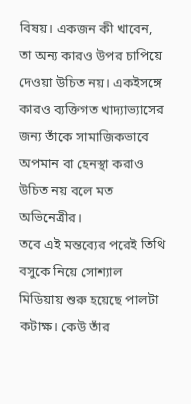বিষয়। একজন কী খাবেন, তা অন্য কারও উপর চাপিয়ে দেওয়া উচিত নয়। একইসঙ্গে কারও ব্যক্তিগত খাদ্যাভ্যাসের জন্য তাঁকে সামাজিকভাবে অপমান বা হেনস্থা করাও উচিত নয় বলে মত অভিনেত্রীর।
তবে এই মন্তব্যের পরেই তিথি বসুকে নিয়ে সোশ্যাল মিডিয়ায় শুরু হয়েছে পালটা কটাক্ষ। কেউ তাঁর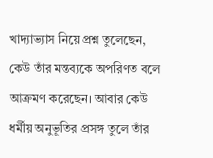খাদ্যাভ্যাস নিয়ে প্রশ্ন তুলেছেন, কেউ তাঁর মন্তব্যকে অপরিণত বলে আক্রমণ করেছেন। আবার কেউ ধর্মীয় অনুভূতির প্রসঙ্গ তুলে তাঁর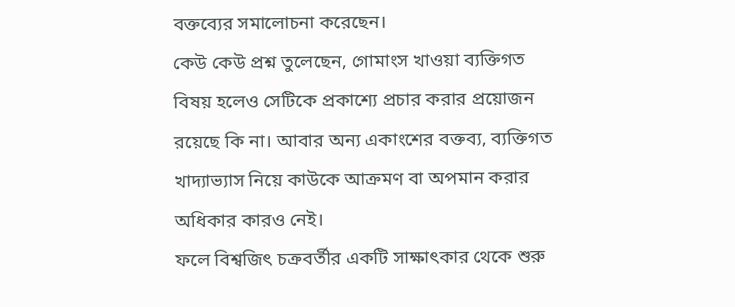বক্তব্যের সমালোচনা করেছেন।
কেউ কেউ প্রশ্ন তুলেছেন, গোমাংস খাওয়া ব্যক্তিগত বিষয় হলেও সেটিকে প্রকাশ্যে প্রচার করার প্রয়োজন রয়েছে কি না। আবার অন্য একাংশের বক্তব্য, ব্যক্তিগত খাদ্যাভ্যাস নিয়ে কাউকে আক্রমণ বা অপমান করার অধিকার কারও নেই।
ফলে বিশ্বজিৎ চক্রবর্তীর একটি সাক্ষাৎকার থেকে শুরু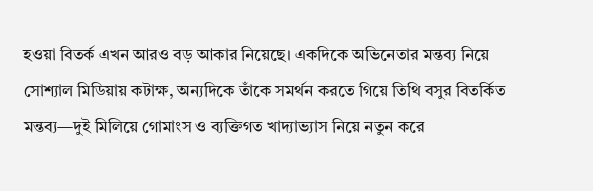হওয়া বিতর্ক এখন আরও বড় আকার নিয়েছে। একদিকে অভিনেতার মন্তব্য নিয়ে সোশ্যাল মিডিয়ায় কটাক্ষ, অন্যদিকে তাঁকে সমর্থন করতে গিয়ে তিথি বসুর বিতর্কিত মন্তব্য—দুই মিলিয়ে গোমাংস ও ব্যক্তিগত খাদ্যাভ্যাস নিয়ে নতুন করে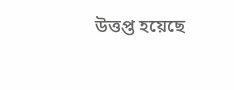উত্তপ্ত হয়েছে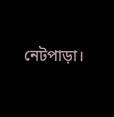নেটপাড়া।